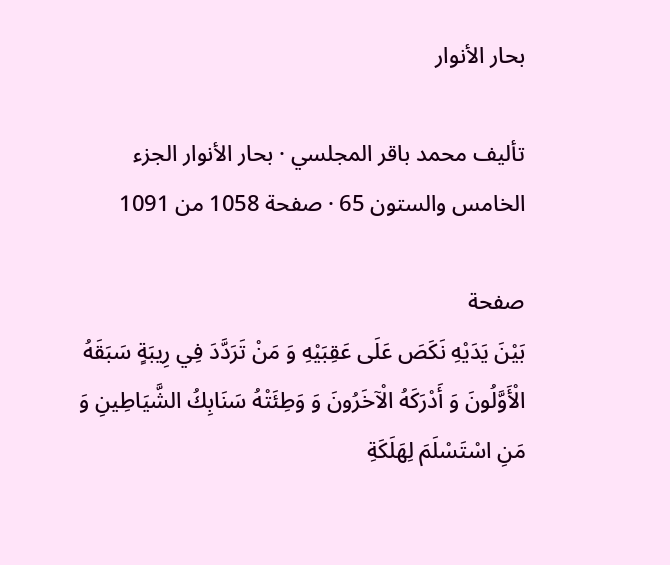بحار الأنوار

تأليف محمد باقر المجلسي · بحار الأنوار الجزء الخامس والستون 65 · صفحة 1058 من 1091

صفحة
بَيْنَ يَدَيْهِ نَكَصَ عَلَى عَقِبَيْهِ وَ مَنْ تَرَدَّدَ فِي رِيبَةٍ سَبَقَهُ الْأَوَّلُونَ وَ أَدْرَكَهُ الْآخَرُونَ وَ وَطِئَتْهُ سَنَابِكُ الشَّيَاطِينِ وَ مَنِ اسْتَسْلَمَ لِهَلَكَةِ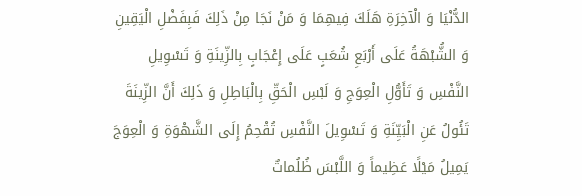الدُّنْيَا وَ الْآخِرَةِ هَلَكَ فِيهِمَا وَ مَنْ نَجَا مِنْ ذَلِكَ فَبِفَضْلِ الْيَقِينِ وَ الشُّبْهَةُ عَلَى أَرْبَعِ شُعَبٍ عَلَى إِعْجَابٍ بِالزِّينَةِ وَ تَسْوِيلِ النَّفْسِ وَ تَأَوُّلِ الْعِوَجِ وَ لَبْسِ الْحَقِّ بِالْبَاطِلِ وَ ذَلِكَ أَنَّ الزِّينَةَ تَئُولُ عَنِ الْبَيِّنَةِ وَ تَسْوِيلَ النَّفْسِ تُقْحِمُ إِلَى الشَّهْوَةِ وَ الْعِوَجَ يَمِيلُ مَيْلًا عَظِيماً وَ اللَّبْسَ ظُلُماتٌ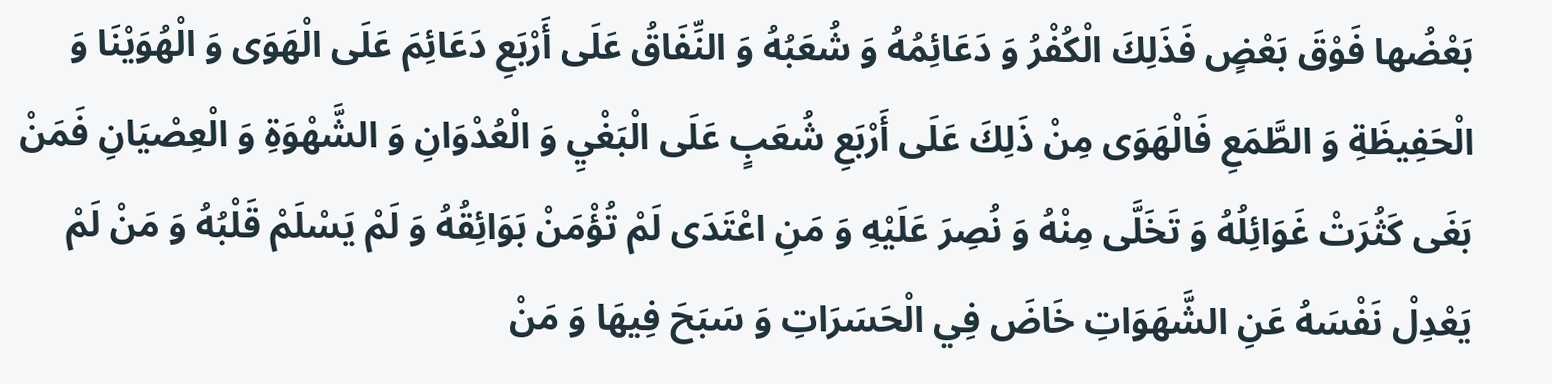بَعْضُها فَوْقَ بَعْضٍ فَذَلِكَ الْكُفْرُ وَ دَعَائِمُهُ وَ شُعَبُهُ وَ النِّفَاقُ عَلَى أَرْبَعِ دَعَائِمَ عَلَى الْهَوَى وَ الْهُوَيْنَا وَ الْحَفِيظَةِ وَ الطَّمَعِ فَالْهَوَى مِنْ ذَلِكَ عَلَى أَرْبَعِ شُعَبٍ عَلَى الْبَغْيِ وَ الْعُدْوَانِ وَ الشَّهْوَةِ وَ الْعِصْيَانِ فَمَنْ بَغَى كَثُرَتْ غَوَائِلُهُ وَ تَخَلَّى مِنْهُ وَ نُصِرَ عَلَيْهِ وَ مَنِ اعْتَدَى لَمْ تُؤْمَنْ بَوَائِقُهُ وَ لَمْ يَسْلَمْ قَلْبُهُ وَ مَنْ لَمْ يَعْدِلْ نَفْسَهُ عَنِ الشَّهَوَاتِ خَاضَ فِي الْحَسَرَاتِ وَ سَبَحَ فِيهَا وَ مَنْ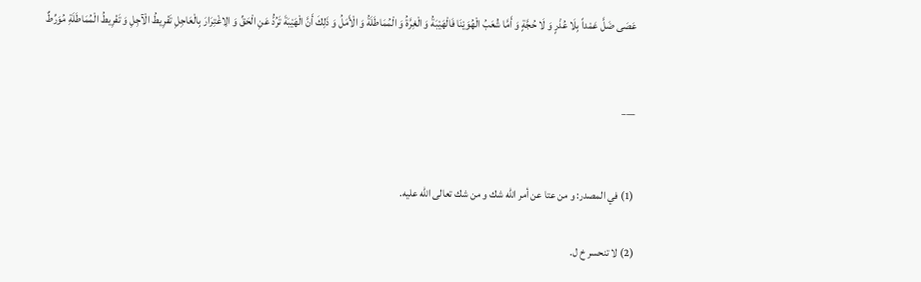عَصَى ضَلَّ عَمْداً بِلَا عُذْرٍ وَ لَا حُجَّةٍ وَ أَمَّا شُعَبُ الْهُوَيْنَا فَالْهَيْبَةُ وَ الْغِرَّةُ وَ الْمُمَاطَلَةُ وَ الْأَمَلُ وَ ذَلِكَ أَنَّ الْهَيْبَةَ تَرُدُّ عَنِ الْحَقِّ وَ الِاغْتِرَارَ بِالْعَاجِلِ تَفْرِيطُ الْآجِلِ وَ تَفْرِيطُ الْمُمَاطَلَةِ مُوَرِّطٌ


___


(1) في المصدر: و من عتا عن أمر اللّه شك و من شك تعالى اللّه عليه.

(2) لا تنحسر خ ل.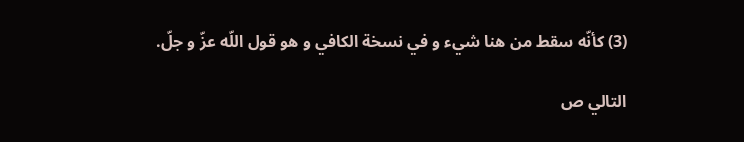(3) كأنّه سقط من هنا شيء و في نسخة الكافي و هو قول اللّه عزّ و جلّ.

التالي ص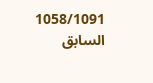1058/1091 السابق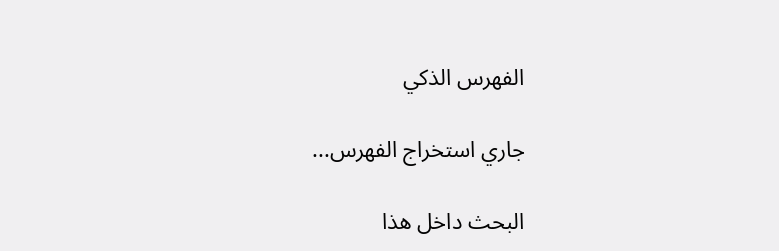الفهرس الذكي

جاري استخراج الفهرس...

البحث داخل هذا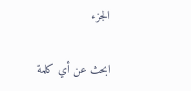الجزء

ابحث عن أي كلمة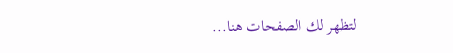لتظهر لك الصفحات هنا...